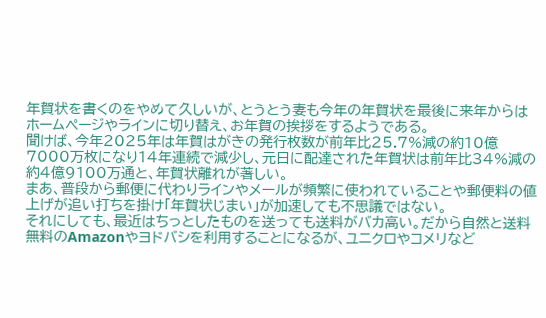年賀状を書くのをやめて久しいが、とうとう妻も今年の年賀状を最後に来年からはホームページやラインに切り替え、お年賀の挨拶をするようである。
聞けば、今年2025年は年賀はがきの発行枚数が前年比25.7%減の約10億7000万枚になり14年連続で減少し、元日に配達された年賀状は前年比34%減の約4億9100万通と、年賀状離れが著しい。
まあ、普段から郵便に代わりラインやメールが頻繁に使われていることや郵便料の値上げが追い打ちを掛け「年賀状じまい」が加速しても不思議ではない。
それにしても、最近はちっとしたものを送っても送料がバカ高い。だから自然と送料無料のAmazonやヨドバシを利用することになるが、ユニクロやコメリなど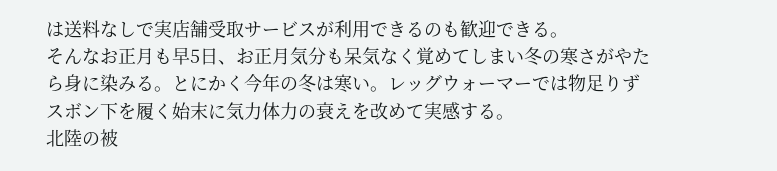は送料なしで実店舗受取サービスが利用できるのも歓迎できる。
そんなお正月も早5日、お正月気分も呆気なく覚めてしまい冬の寒さがやたら身に染みる。とにかく今年の冬は寒い。レッグウォーマーでは物足りずスボン下を履く始末に気力体力の衰えを改めて実感する。
北陸の被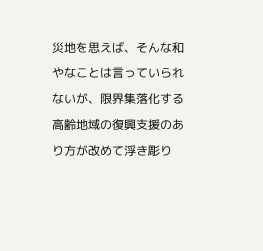災地を思えば、そんな和やなことは言っていられないが、限界集落化する高齢地域の復興支援のあり方が改めて浮き彫り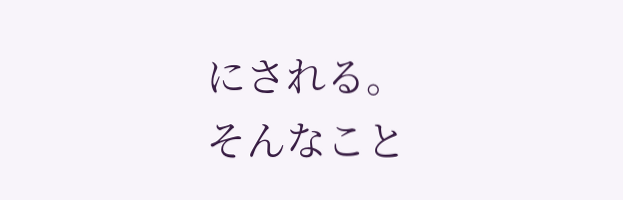にされる。
そんなこと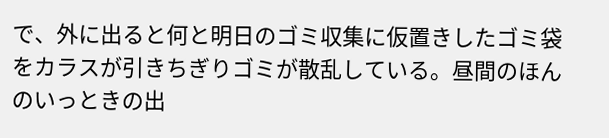で、外に出ると何と明日のゴミ収集に仮置きしたゴミ袋をカラスが引きちぎりゴミが散乱している。昼間のほんのいっときの出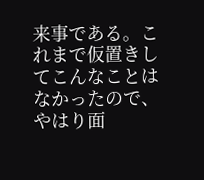来事である。これまで仮置きしてこんなことはなかったので、やはり面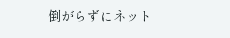倒がらずにネット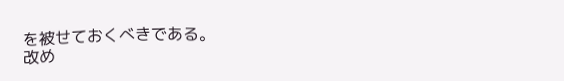を被せておくべきである。
改め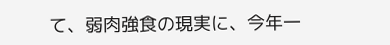て、弱肉強食の現実に、今年一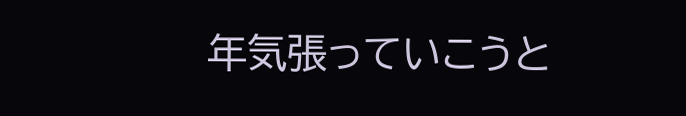年気張っていこうと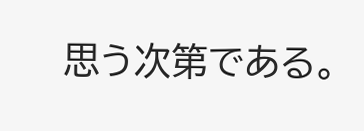思う次第である。